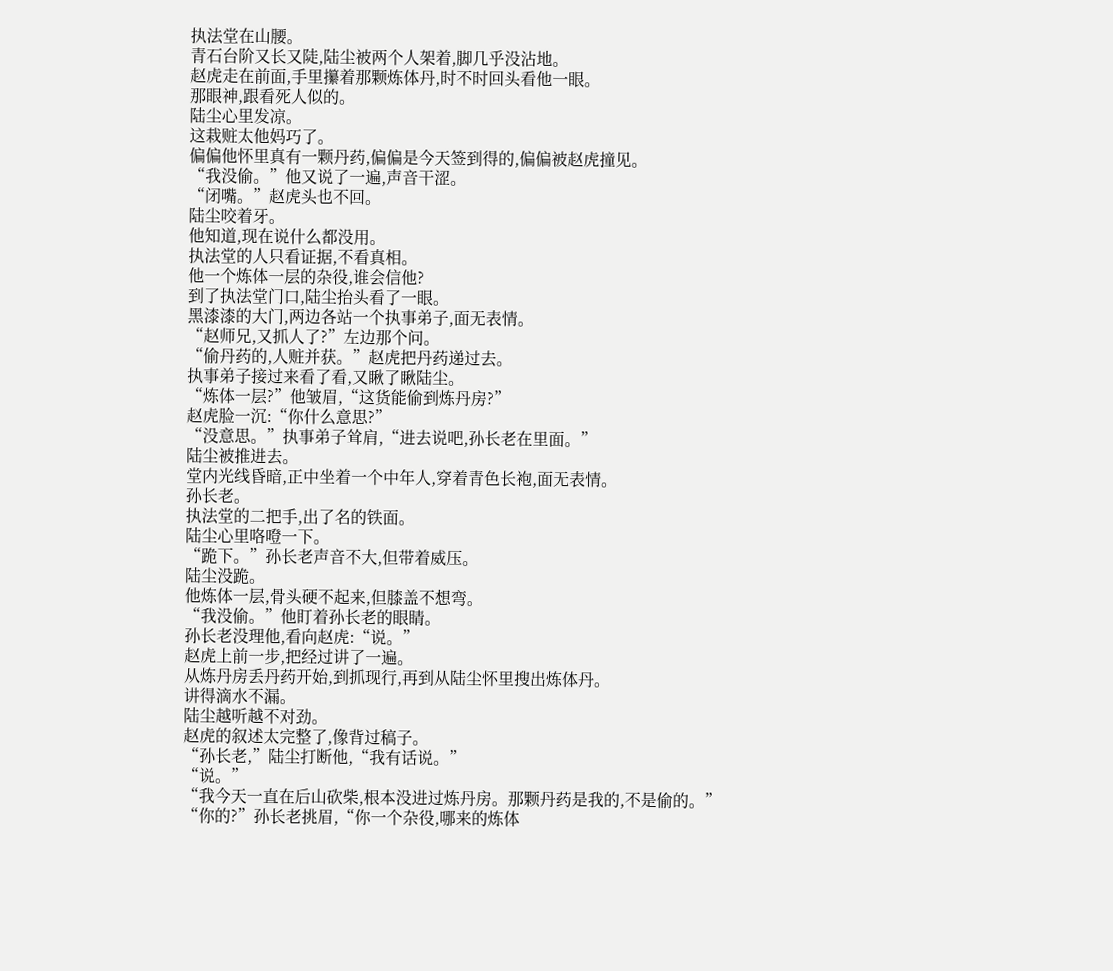执法堂在山腰。
青石台阶又长又陡,陆尘被两个人架着,脚几乎没沾地。
赵虎走在前面,手里攥着那颗炼体丹,时不时回头看他一眼。
那眼神,跟看死人似的。
陆尘心里发凉。
这栽赃太他妈巧了。
偏偏他怀里真有一颗丹药,偏偏是今天签到得的,偏偏被赵虎撞见。
“我没偷。”他又说了一遍,声音干涩。
“闭嘴。”赵虎头也不回。
陆尘咬着牙。
他知道,现在说什么都没用。
执法堂的人只看证据,不看真相。
他一个炼体一层的杂役,谁会信他?
到了执法堂门口,陆尘抬头看了一眼。
黑漆漆的大门,两边各站一个执事弟子,面无表情。
“赵师兄,又抓人了?”左边那个问。
“偷丹药的,人赃并获。”赵虎把丹药递过去。
执事弟子接过来看了看,又瞅了瞅陆尘。
“炼体一层?”他皱眉,“这货能偷到炼丹房?”
赵虎脸一沉:“你什么意思?”
“没意思。”执事弟子耸肩,“进去说吧,孙长老在里面。”
陆尘被推进去。
堂内光线昏暗,正中坐着一个中年人,穿着青色长袍,面无表情。
孙长老。
执法堂的二把手,出了名的铁面。
陆尘心里咯噔一下。
“跪下。”孙长老声音不大,但带着威压。
陆尘没跪。
他炼体一层,骨头硬不起来,但膝盖不想弯。
“我没偷。”他盯着孙长老的眼睛。
孙长老没理他,看向赵虎:“说。”
赵虎上前一步,把经过讲了一遍。
从炼丹房丢丹药开始,到抓现行,再到从陆尘怀里搜出炼体丹。
讲得滴水不漏。
陆尘越听越不对劲。
赵虎的叙述太完整了,像背过稿子。
“孙长老,”陆尘打断他,“我有话说。”
“说。”
“我今天一直在后山砍柴,根本没进过炼丹房。那颗丹药是我的,不是偷的。”
“你的?”孙长老挑眉,“你一个杂役,哪来的炼体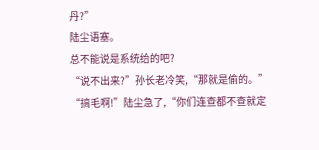丹?”
陆尘语塞。
总不能说是系统给的吧?
“说不出来?”孙长老冷笑,“那就是偷的。”
“搞毛啊!”陆尘急了,“你们连查都不查就定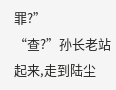罪?”
“查?”孙长老站起来,走到陆尘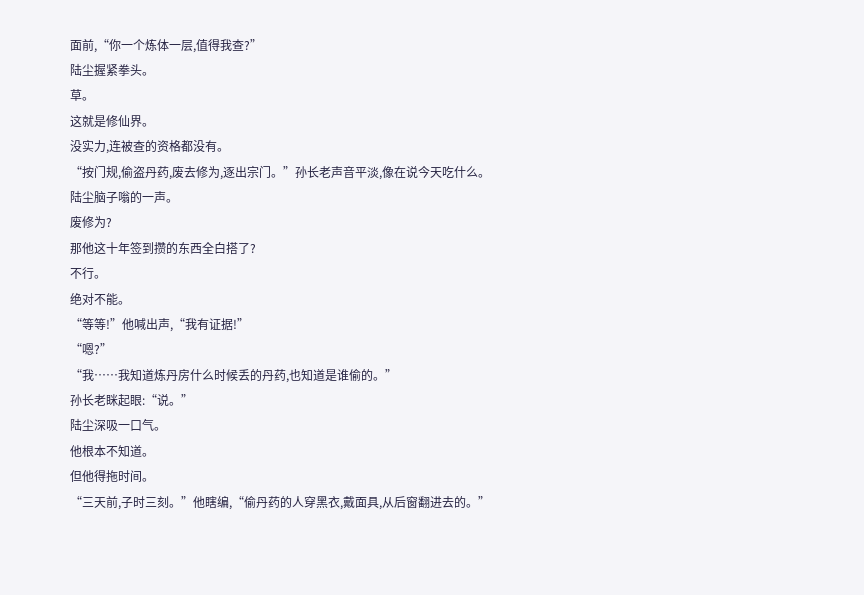面前,“你一个炼体一层,值得我查?”
陆尘握紧拳头。
草。
这就是修仙界。
没实力,连被查的资格都没有。
“按门规,偷盗丹药,废去修为,逐出宗门。”孙长老声音平淡,像在说今天吃什么。
陆尘脑子嗡的一声。
废修为?
那他这十年签到攒的东西全白搭了?
不行。
绝对不能。
“等等!”他喊出声,“我有证据!”
“嗯?”
“我……我知道炼丹房什么时候丢的丹药,也知道是谁偷的。”
孙长老眯起眼:“说。”
陆尘深吸一口气。
他根本不知道。
但他得拖时间。
“三天前,子时三刻。”他瞎编,“偷丹药的人穿黑衣,戴面具,从后窗翻进去的。”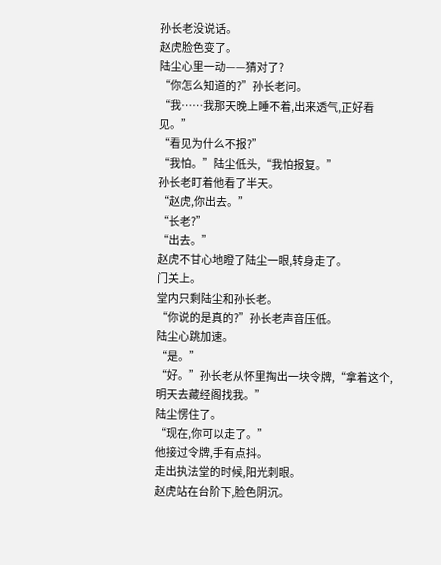孙长老没说话。
赵虎脸色变了。
陆尘心里一动——猜对了?
“你怎么知道的?”孙长老问。
“我……我那天晚上睡不着,出来透气,正好看见。”
“看见为什么不报?”
“我怕。”陆尘低头,“我怕报复。”
孙长老盯着他看了半天。
“赵虎,你出去。”
“长老?”
“出去。”
赵虎不甘心地瞪了陆尘一眼,转身走了。
门关上。
堂内只剩陆尘和孙长老。
“你说的是真的?”孙长老声音压低。
陆尘心跳加速。
“是。”
“好。”孙长老从怀里掏出一块令牌,“拿着这个,明天去藏经阁找我。”
陆尘愣住了。
“现在,你可以走了。”
他接过令牌,手有点抖。
走出执法堂的时候,阳光刺眼。
赵虎站在台阶下,脸色阴沉。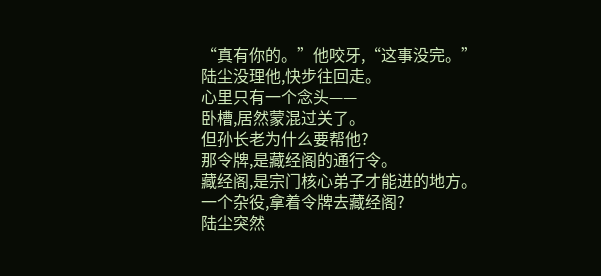“真有你的。”他咬牙,“这事没完。”
陆尘没理他,快步往回走。
心里只有一个念头——
卧槽,居然蒙混过关了。
但孙长老为什么要帮他?
那令牌,是藏经阁的通行令。
藏经阁,是宗门核心弟子才能进的地方。
一个杂役,拿着令牌去藏经阁?
陆尘突然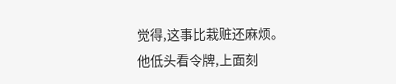觉得,这事比栽赃还麻烦。
他低头看令牌,上面刻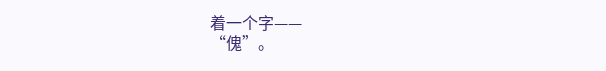着一个字——
“傀”。